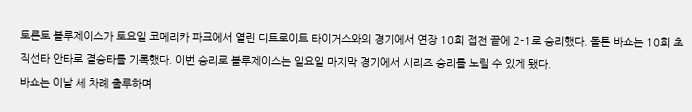토론토 블루제이스가 토요일 코메리카 파크에서 열린 디트로이트 타이거스와의 경기에서 연장 10회 접전 끝에 2-1로 승리했다. 돌튼 바쇼는 10회 초 직선타 안타로 결승타를 기록했다. 이번 승리로 블루제이스는 일요일 마지막 경기에서 시리즈 승리를 노릴 수 있게 됐다.
바쇼는 이날 세 차례 출루하며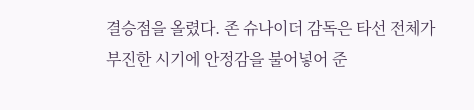결승점을 올렸다. 존 슈나이더 감독은 타선 전체가 부진한 시기에 안정감을 불어넣어 준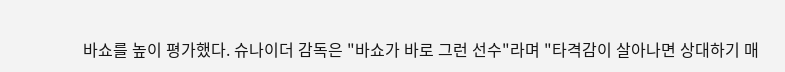바쇼를 높이 평가했다. 슈나이더 감독은 "바쇼가 바로 그런 선수"라며 "타격감이 살아나면 상대하기 매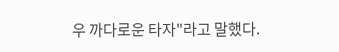우 까다로운 타자"라고 말했다.